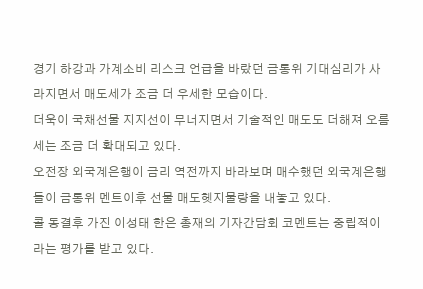경기 하강과 가계소비 리스크 언급을 바랐던 금통위 기대심리가 사라지면서 매도세가 조금 더 우세한 모습이다.
더욱이 국채선물 지지선이 무너지면서 기술적인 매도도 더해져 오름세는 조금 더 확대되고 있다.
오전장 외국계은행이 금리 역전까지 바라보며 매수했던 외국계은행들이 금통위 멘트이후 선물 매도헷지물량을 내놓고 있다.
콜 동결후 가진 이성태 한은 총재의 기자간담회 코멘트는 중립적이라는 평가를 받고 있다.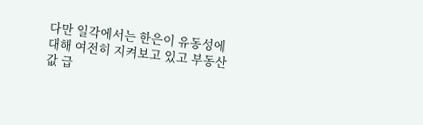다만 일각에서는 한은이 유동성에 대해 여전히 지켜보고 있고 부동산 값 급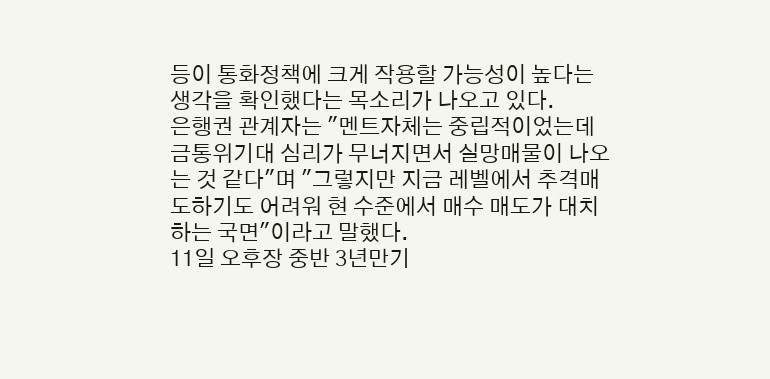등이 통화정책에 크게 작용할 가능성이 높다는 생각을 확인했다는 목소리가 나오고 있다.
은행권 관계자는 "멘트자체는 중립적이었는데 금통위기대 심리가 무너지면서 실망매물이 나오는 것 같다"며 "그렇지만 지금 레벨에서 추격매도하기도 어려워 현 수준에서 매수 매도가 대치하는 국면"이라고 말했다.
11일 오후장 중반 3년만기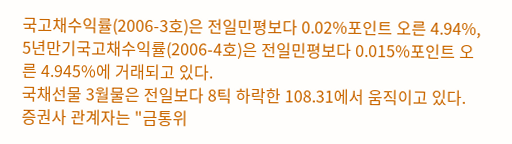국고채수익률(2006-3호)은 전일민평보다 0.02%포인트 오른 4.94%, 5년만기국고채수익률(2006-4호)은 전일민평보다 0.015%포인트 오른 4.945%에 거래되고 있다.
국채선물 3월물은 전일보다 8틱 하락한 108.31에서 움직이고 있다.
증권사 관계자는 "금통위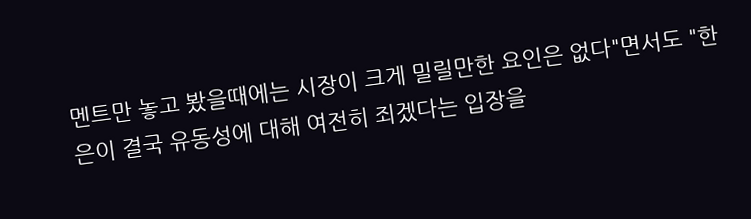멘트만 놓고 봤을때에는 시장이 크게 밀릴만한 요인은 없다"면서도 "한은이 결국 유동성에 대해 여전히 죄겠다는 입장을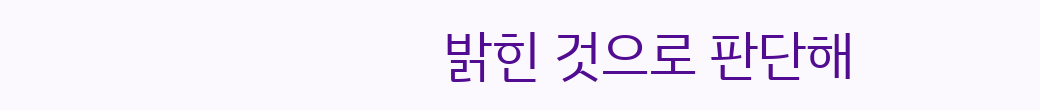밝힌 것으로 판단해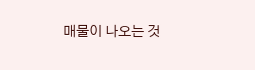매물이 나오는 것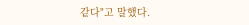같다"고 말했다.